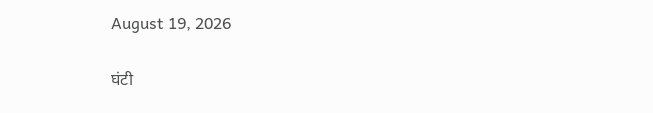August 19, 2026

घंटी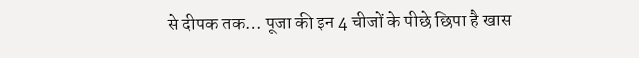से दीपक तक… पूजा की इन 4 चीजों के पीछे छिपा है खास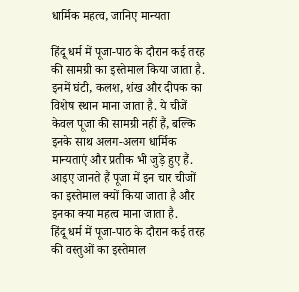धार्मिक महत्व, जानिए मान्यता

हिंदू धर्म में पूजा-पाठ के दौरान कई तरह की सामग्री का इस्तेमाल किया जाता है. इनमें घंटी, कलश, शंख और दीपक का विशेष स्थान माना जाता है. ये चीजें केवल पूजा की सामग्री नहीं हैं, बल्कि इनके साथ अलग-अलग धार्मिक मान्यताएं और प्रतीक भी जुड़े हुए हैं. आइए जानते हैं पूजा में इन चार चीजों का इस्तेमाल क्यों किया जाता है और इनका क्या महत्व माना जाता है.
हिंदू धर्म में पूजा-पाठ के दौरान कई तरह की वस्तुओं का इस्तेमाल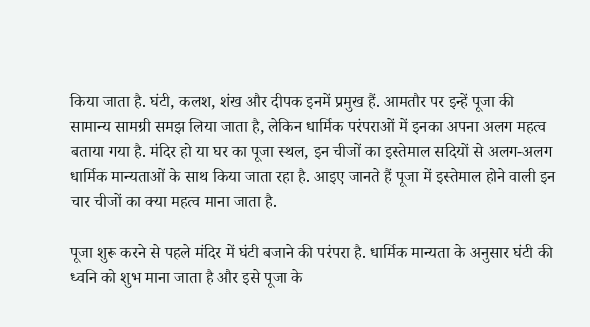किया जाता है. घंटी, कलश, शंख और दीपक इनमें प्रमुख हैं. आमतौर पर इन्हें पूजा की सामान्य सामग्री समझ लिया जाता है, लेकिन धार्मिक परंपराओं में इनका अपना अलग महत्व बताया गया है. मंदिर हो या घर का पूजा स्थल, इन चीजों का इस्तेमाल सदियों से अलग-अलग धार्मिक मान्यताओं के साथ किया जाता रहा है. आइए जानते हैं पूजा में इस्तेमाल होने वाली इन चार चीजों का क्या महत्व माना जाता है.

पूजा शुरू करने से पहले मंदिर में घंटी बजाने की परंपरा है. धार्मिक मान्यता के अनुसार घंटी की ध्वनि को शुभ माना जाता है और इसे पूजा के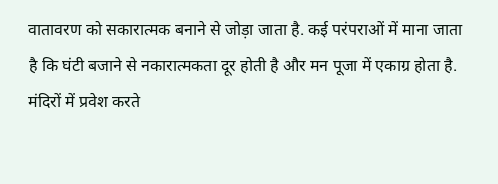वातावरण को सकारात्मक बनाने से जोड़ा जाता है. कई परंपराओं में माना जाता है कि घंटी बजाने से नकारात्मकता दूर होती है और मन पूजा में एकाग्र होता है. मंदिरों में प्रवेश करते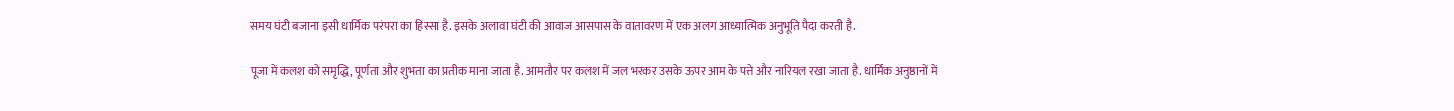समय घंटी बजाना इसी धार्मिक परंपरा का हिस्सा है. इसके अलावा घंटी की आवाज आसपास के वातावरण में एक अलग आध्यात्मिक अनुभूति पैदा करती है.

पूजा में कलश को समृद्धि, पूर्णता और शुभता का प्रतीक माना जाता है. आमतौर पर कलश में जल भरकर उसके ऊपर आम के पत्ते और नारियल रखा जाता है. धार्मिक अनुष्ठानों में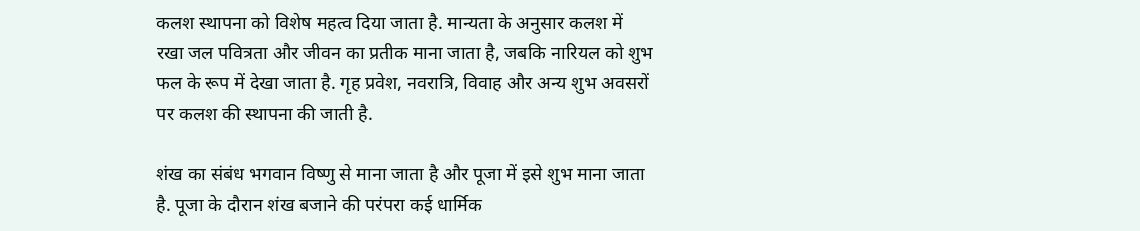कलश स्थापना को विशेष महत्व दिया जाता है. मान्यता के अनुसार कलश में रखा जल पवित्रता और जीवन का प्रतीक माना जाता है, जबकि नारियल को शुभ फल के रूप में देखा जाता है. गृह प्रवेश, नवरात्रि, विवाह और अन्य शुभ अवसरों पर कलश की स्थापना की जाती है.

शंख का संबंध भगवान विष्णु से माना जाता है और पूजा में इसे शुभ माना जाता है. पूजा के दौरान शंख बजाने की परंपरा कई धार्मिक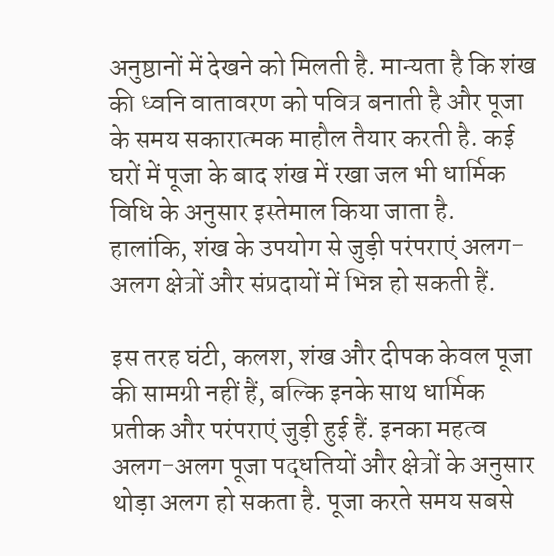अनुष्ठानों में देखने को मिलती है. मान्यता है कि शंख की ध्वनि वातावरण को पवित्र बनाती है और पूजा के समय सकारात्मक माहौल तैयार करती है. कई घरों में पूजा के बाद शंख में रखा जल भी धार्मिक विधि के अनुसार इस्तेमाल किया जाता है. हालांकि, शंख के उपयोग से जुड़ी परंपराएं अलग-अलग क्षेत्रों और संप्रदायों में भिन्न हो सकती हैं.

इस तरह घंटी, कलश, शंख और दीपक केवल पूजा की सामग्री नहीं हैं, बल्कि इनके साथ धार्मिक प्रतीक और परंपराएं जुड़ी हुई हैं. इनका महत्व अलग-अलग पूजा पद्धतियों और क्षेत्रों के अनुसार थोड़ा अलग हो सकता है. पूजा करते समय सबसे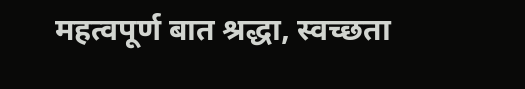महत्वपूर्ण बात श्रद्धा, स्वच्छता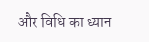और विधि का ध्यान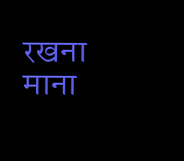रखना माना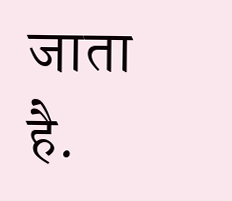जाता है.